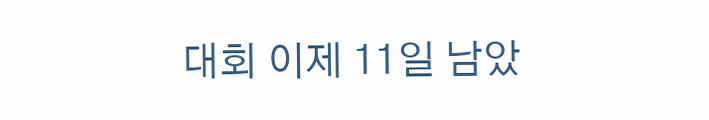대회 이제 11일 남았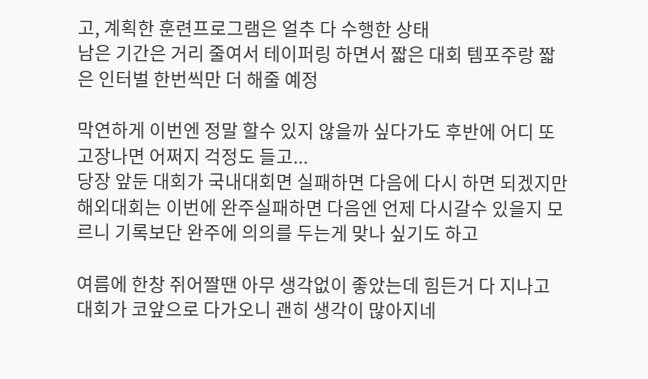고, 계획한 훈련프로그램은 얼추 다 수행한 상태
남은 기간은 거리 줄여서 테이퍼링 하면서 짧은 대회 템포주랑 짧은 인터벌 한번씩만 더 해줄 예정

막연하게 이번엔 정말 할수 있지 않을까 싶다가도 후반에 어디 또 고장나면 어쩌지 걱정도 들고...
당장 앞둔 대회가 국내대회면 실패하면 다음에 다시 하면 되겠지만 해외대회는 이번에 완주실패하면 다음엔 언제 다시갈수 있을지 모르니 기록보단 완주에 의의를 두는게 맞나 싶기도 하고

여름에 한창 쥐어짤땐 아무 생각없이 좋았는데 힘든거 다 지나고 대회가 코앞으로 다가오니 괜히 생각이 많아지네